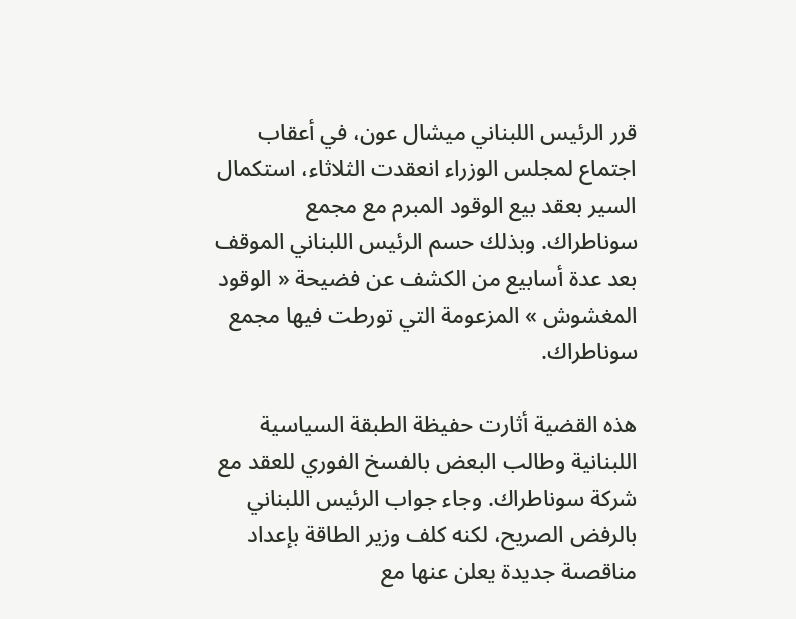قرر الرئيس اللبناني ميشال عون، في أعقاب اجتماع لمجلس الوزراء انعقدت الثلاثاء، استكمال السير بعقد بيع الوقود المبرم مع مجمع سوناطراك. وبذلك حسم الرئيس اللبناني الموقف بعد عدة أسابيع من الكشف عن فضيحة « الوقود المغشوش » المزعومة التي تورطت فيها مجمع سوناطراك.

هذه القضية أثارت حفيظة الطبقة السياسية اللبنانية وطالب البعض بالفسخ الفوري للعقد مع شركة سوناطراك. وجاء جواب الرئيس اللبناني بالرفض الصريح، لكنه كلف وزير الطاقة بإعداد مناقصىة جديدة يعلن عنها مع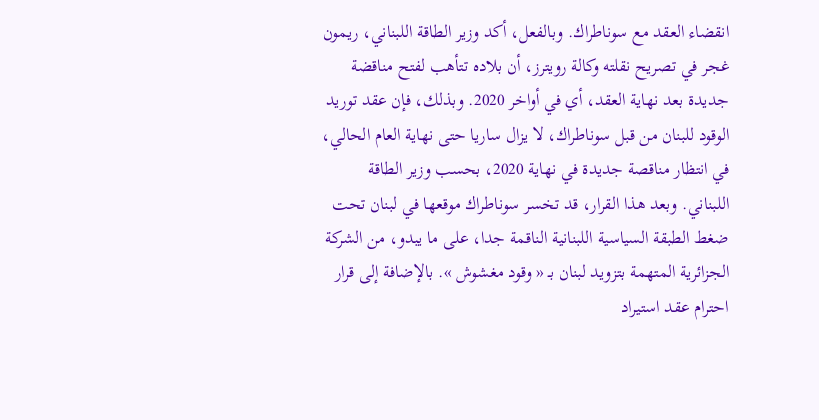انقضاء العقد مع سوناطراك. وبالفعل، أكد وزير الطاقة اللبناني، ريمون غجر في تصريح نقلته وكالة رويترز، أن بلاده تتأهب لفتح مناقضة جديدة بعد نهاية العقد، أي في أواخر 2020. وبذلك، فإن عقد توريد الوقود للبنان من قبل سوناطراك، لا يزال ساريا حتى نهاية العام الحالي، في انتظار مناقصة جديدة في نهاية 2020، بحسب وزير الطاقة اللبناني. وبعد هذا القرار، قد تخسر سوناطراك موقعها في لبنان تحت ضغط الطبقة السياسية اللبنانية الناقمة جدا، على ما يبدو، من الشركة الجزائرية المتهمة بتزويد لبنان بـ « وقود مغشوش ». بالإضافة إلى قرار احترام عقد استيراد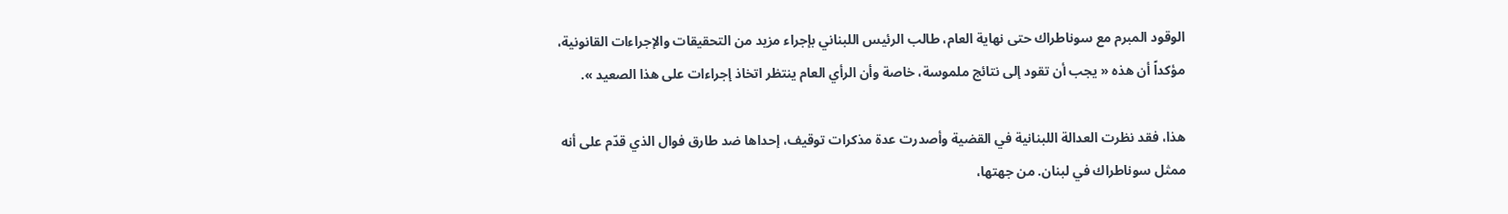الوقود المبرم مع سوناطراك حتى نهاية العام، طالب الرئيس اللبناني بإجراء مزيد من التحقيقات والإجراءات القانونية، مؤكداً أن هذه « يجب أن تقود إلى نتائج ملموسة، خاصة وأن الرأي العام ينتظر اتخاذ إجراءات على هذا الصعيد ».

هذا، فقد نظرت العدالة اللبنانية في القضية وأصدرت عدة مذكرات توقيف، إحداها ضد طارق فوال الذي قدّم على أنه ممثل سوناطراك في لبنان. من جهتها،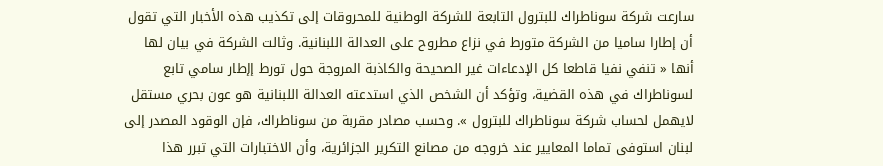سارعت شركة سوناطراك للبترول التابعة للشركة الوطنية للمحروقات إلى تكذيب هذه الأخبار التي تقول أن إطارا ساميا من الشركة متورط في نزاع مطروح على العدالة اللبنانية. وثالت الشركة في بيان لها أنها « تنفي نفيا قاطعا كل الإدعاءات غير الصحيحة والكاذبة المروجة حول تورط إإطار سامي تابع لسوناطراك في هذه القضية، وتؤكد أن الشخص الذي استدعته العدالة اللبنانية هو عون بحري مستقل لايهمل لحساب شركة سوناطراك للبترول ». وحسب مصادر مقربة من سوناطراك، فإن الوقود المصدر إلى لبنان استوفى تماما المعايير عند خروجه من مصانع التكرير الجزائرية، وأن الاختبارات التي تبرر هذا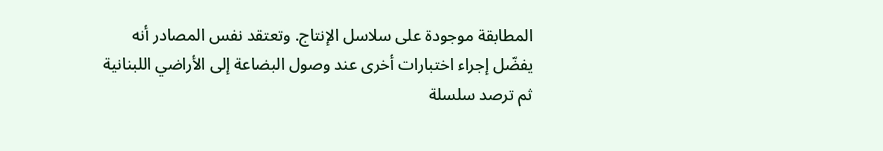المطابقة موجودة على سلاسل الإنتاج. وتعتقد نفس المصادر أنه يفضّل إجراء اختبارات أخرى عند وصول البضاعة إلى الأراضي اللبنانية ثم ترصد سلسلة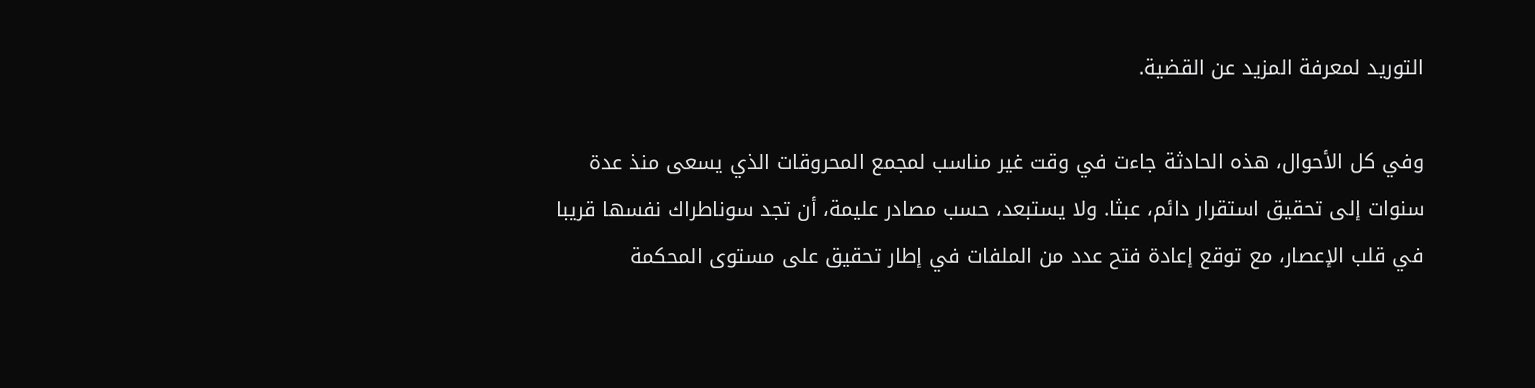التوريد لمعرفة المزيد عن القضية.

وفي كل الأحوال، هذه الحادثة جاءت في وقت غير مناسب لمجمع المحروقات الذي يسعى منذ عدة سنوات إلى تحقيق استقرار دائم، عبثا. ولا يستبعد، حسب مصادر عليمة، أن تجد سوناطراك نفسها قريبا في قلب الإعصار، مع توقع إعادة فتح عدد من الملفات في إطار تحقيق على مستوى المحكمة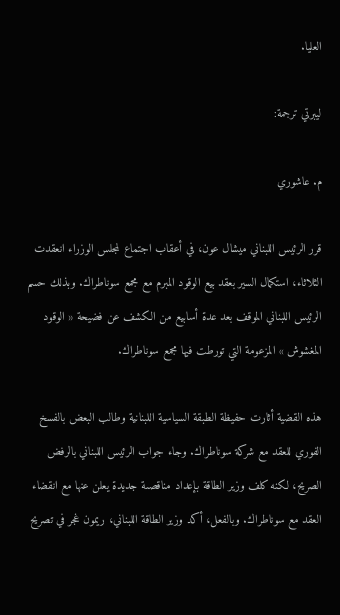العليا.

ليبرتي ترجمة:

م. عاشوري

قرر الرئيس اللبناني ميشال عون، في أعقاب اجتماع لمجلس الوزراء انعقدت الثلاثاء، استكمال السير بعقد بيع الوقود المبرم مع مجمع سوناطراك. وبذلك حسم الرئيس اللبناني الموقف بعد عدة أسابيع من الكشف عن فضيحة « الوقود المغشوش » المزعومة التي تورطت فيها مجمع سوناطراك.

هذه القضية أثارت حفيظة الطبقة السياسية اللبنانية وطالب البعض بالفسخ الفوري للعقد مع شركة سوناطراك. وجاء جواب الرئيس اللبناني بالرفض الصريح، لكنه كلف وزير الطاقة بإعداد مناقصىة جديدة يعلن عنها مع انقضاء العقد مع سوناطراك. وبالفعل، أكد وزير الطاقة اللبناني، ريمون غجر في تصريح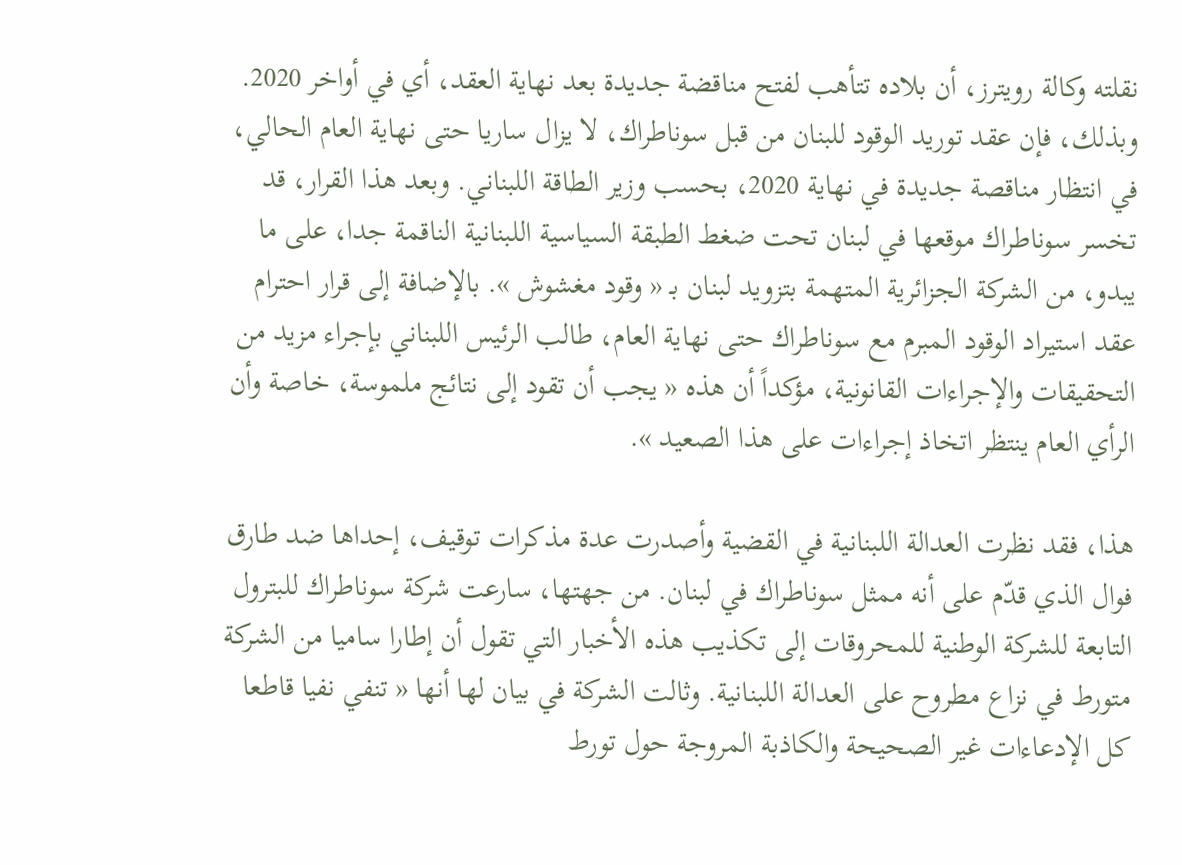نقلته وكالة رويترز، أن بلاده تتأهب لفتح مناقضة جديدة بعد نهاية العقد، أي في أواخر 2020. وبذلك، فإن عقد توريد الوقود للبنان من قبل سوناطراك، لا يزال ساريا حتى نهاية العام الحالي، في انتظار مناقصة جديدة في نهاية 2020، بحسب وزير الطاقة اللبناني. وبعد هذا القرار، قد تخسر سوناطراك موقعها في لبنان تحت ضغط الطبقة السياسية اللبنانية الناقمة جدا، على ما يبدو، من الشركة الجزائرية المتهمة بتزويد لبنان بـ « وقود مغشوش ». بالإضافة إلى قرار احترام عقد استيراد الوقود المبرم مع سوناطراك حتى نهاية العام، طالب الرئيس اللبناني بإجراء مزيد من التحقيقات والإجراءات القانونية، مؤكداً أن هذه « يجب أن تقود إلى نتائج ملموسة، خاصة وأن الرأي العام ينتظر اتخاذ إجراءات على هذا الصعيد ».

هذا، فقد نظرت العدالة اللبنانية في القضية وأصدرت عدة مذكرات توقيف، إحداها ضد طارق فوال الذي قدّم على أنه ممثل سوناطراك في لبنان. من جهتها، سارعت شركة سوناطراك للبترول التابعة للشركة الوطنية للمحروقات إلى تكذيب هذه الأخبار التي تقول أن إطارا ساميا من الشركة متورط في نزاع مطروح على العدالة اللبنانية. وثالت الشركة في بيان لها أنها « تنفي نفيا قاطعا كل الإدعاءات غير الصحيحة والكاذبة المروجة حول تورط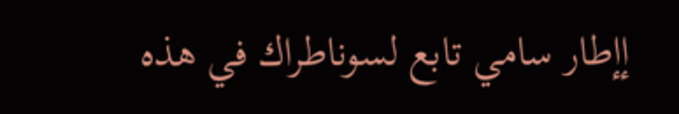إإطار سامي تابع لسوناطراك في هذه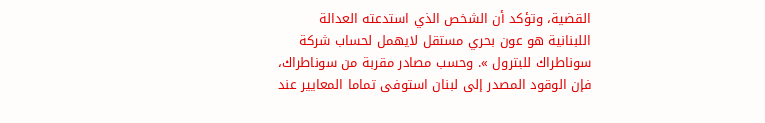القضية، وتؤكد أن الشخص الذي استدعته العدالة اللبنانية هو عون بحري مستقل لايهمل لحساب شركة سوناطراك للبترول ». وحسب مصادر مقربة من سوناطراك، فإن الوقود المصدر إلى لبنان استوفى تماما المعايير عند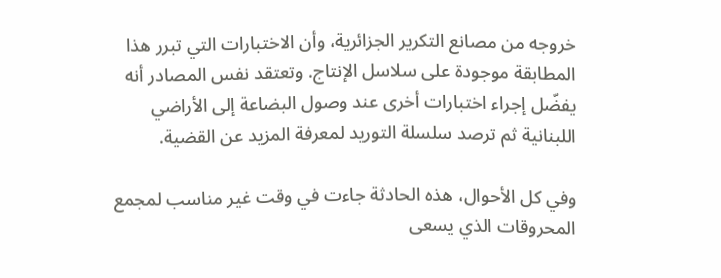خروجه من مصانع التكرير الجزائرية، وأن الاختبارات التي تبرر هذا المطابقة موجودة على سلاسل الإنتاج. وتعتقد نفس المصادر أنه يفضّل إجراء اختبارات أخرى عند وصول البضاعة إلى الأراضي اللبنانية ثم ترصد سلسلة التوريد لمعرفة المزيد عن القضية.

وفي كل الأحوال، هذه الحادثة جاءت في وقت غير مناسب لمجمع المحروقات الذي يسعى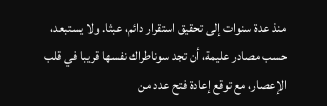منذ عدة سنوات إلى تحقيق استقرار دائم، عبثا. ولا يستبعد، حسب مصادر عليمة، أن تجد سوناطراك نفسها قريبا في قلب الإعصار، مع توقع إعادة فتح عدد من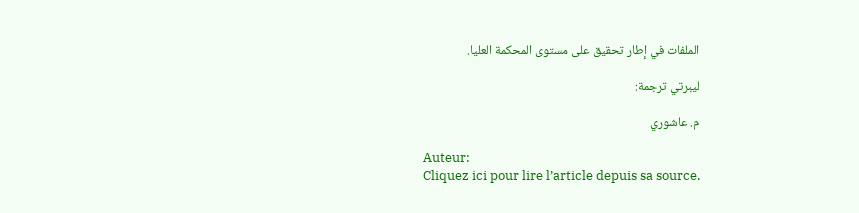الملفات في إطار تحقيق على مستوى المحكمة العليا.

ليبرتي ترجمة:

م. عاشوري

Auteur:
Cliquez ici pour lire l’article depuis sa source.